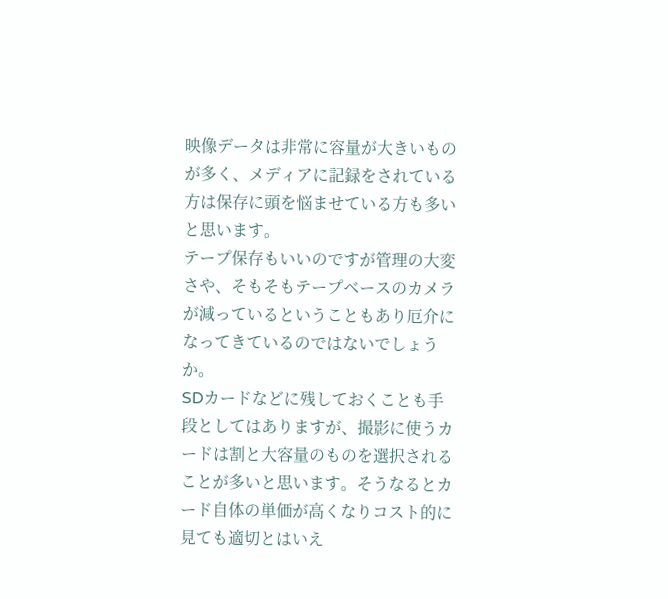映像データは非常に容量が大きいものが多く、メディアに記録をされている方は保存に頭を悩ませている方も多いと思います。
テープ保存もいいのですが管理の大変さや、そもそもテープベースのカメラが減っているということもあり厄介になってきているのではないでしょうか。
SDカードなどに残しておくことも手段としてはありますが、撮影に使うカードは割と大容量のものを選択されることが多いと思います。そうなるとカード自体の単価が高くなりコスト的に見ても適切とはいえ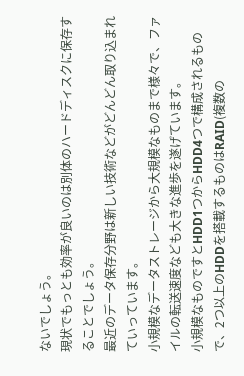ないでしょう。
現状でもっとも効率が良いのは別体のハードディスクに保存することでしょう。
最近のデータ保存分野は新しい技術などがどんどん取り込まれていっています。
小規模なデータストレージから大規模なものまで様々で、ファイルの転送速度なども大きな進歩を遂げています。
小規模なものですとHDD1つからHDD4つで構成されるもので、2つ以上のHDDを搭載するものはRAID(複数の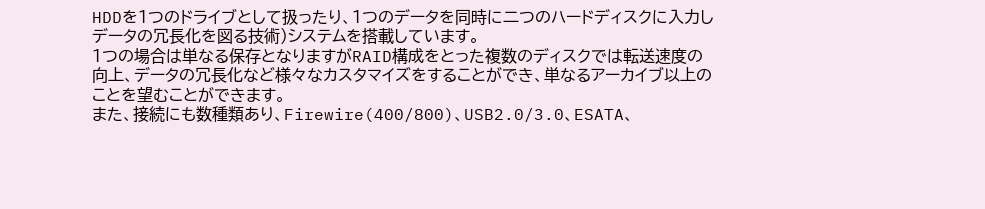HDDを1つのドライブとして扱ったり、1つのデータを同時に二つのハードディスクに入力しデータの冗長化を図る技術)システムを搭載しています。
1つの場合は単なる保存となりますがRAID構成をとった複数のディスクでは転送速度の向上、データの冗長化など様々なカスタマイズをすることができ、単なるアーカイブ以上のことを望むことができます。
また、接続にも数種類あり、Firewire(400/800)、USB2.0/3.0、ESATA、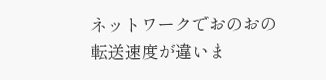ネットワークでおのおの転送速度が違いま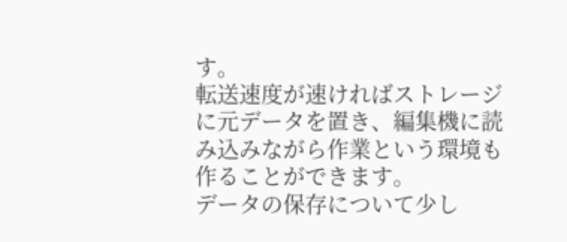す。
転送速度が速ければストレージに元データを置き、編集機に読み込みながら作業という環境も作ることができます。
データの保存について少し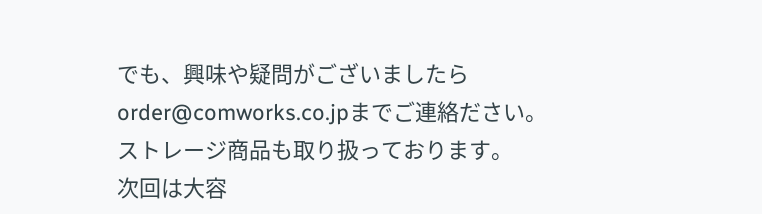でも、興味や疑問がございましたらorder@comworks.co.jpまでご連絡ださい。
ストレージ商品も取り扱っております。
次回は大容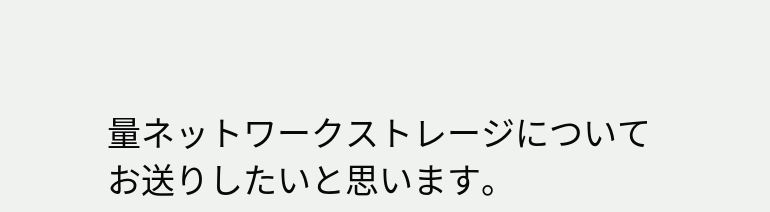量ネットワークストレージについてお送りしたいと思います。